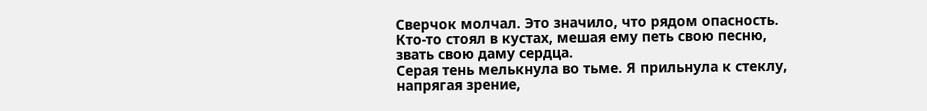Сверчок молчал. Это значило, что рядом опасность. Кто-то стоял в кустах, мешая ему петь свою песню, звать свою даму сердца.
Серая тень мелькнула во тьме. Я прильнула к стеклу, напрягая зрение,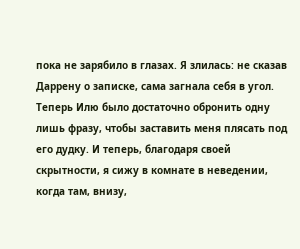пока не зарябило в глазах. Я злилась: не сказав Даррену о записке, сама загнала себя в угол. Теперь Илю было достаточно обронить одну лишь фразу, чтобы заставить меня плясать под его дудку. И теперь, благодаря своей скрытности, я сижу в комнате в неведении, когда там, внизу,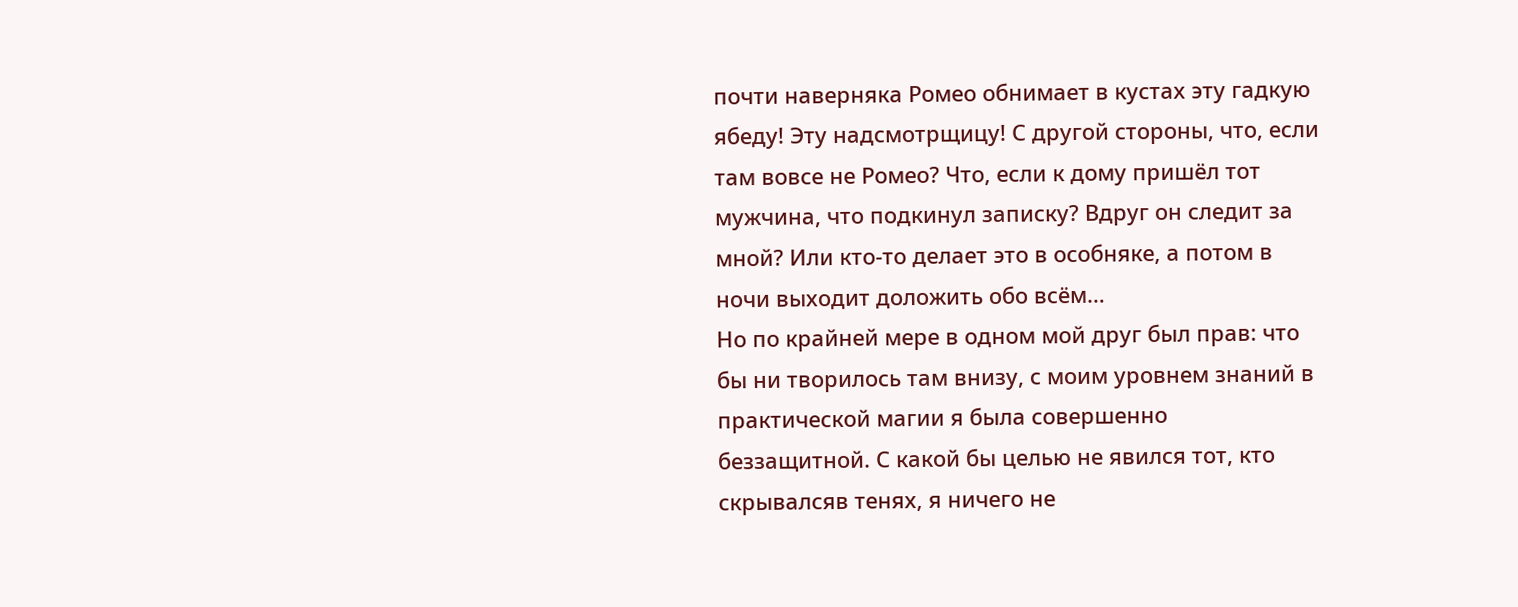почти наверняка Ромео обнимает в кустах эту гадкую ябеду! Эту надсмотрщицу! С другой стороны, что, если там вовсе не Ромео? Что, если к дому пришёл тот мужчина, что подкинул записку? Вдруг он следит за мной? Или кто-то делает это в особняке, а потом в ночи выходит доложить обо всём…
Но по крайней мере в одном мой друг был прав: что бы ни творилось там внизу, с моим уровнем знаний в практической магии я была совершенно беззащитной. С какой бы целью не явился тот, кто скрывалсяв тенях, я ничего не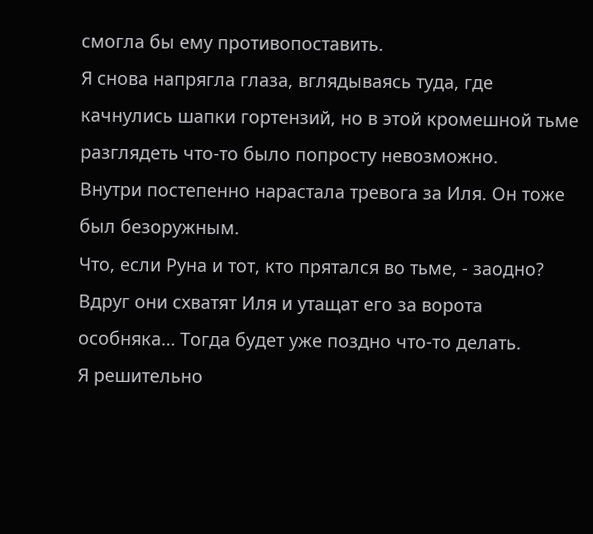смогла бы ему противопоставить.
Я снова напрягла глаза, вглядываясь туда, где качнулись шапки гортензий, но в этой кромешной тьме разглядеть что-то было попросту невозможно.
Внутри постепенно нарастала тревога за Иля. Он тоже был безоружным.
Что, если Руна и тот, кто прятался во тьме, - заодно? Вдруг они схватят Иля и утащат его за ворота особняка… Тогда будет уже поздно что-то делать.
Я решительно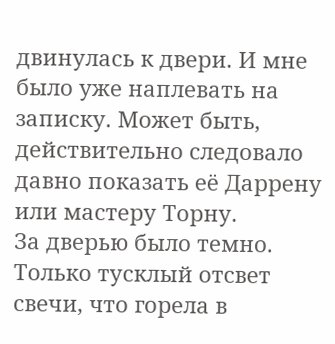двинулась к двери. И мне было уже наплевать на записку. Может быть, действительно следовало давно показать её Даррену или мастеру Торну.
За дверью было темно. Только тусклый отсвет свечи, что горела в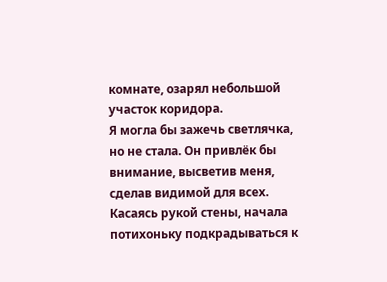комнате, озарял небольшой участок коридора.
Я могла бы зажечь светлячка, но не стала. Он привлёк бы внимание, высветив меня, сделав видимой для всех. Касаясь рукой стены, начала потихоньку подкрадываться к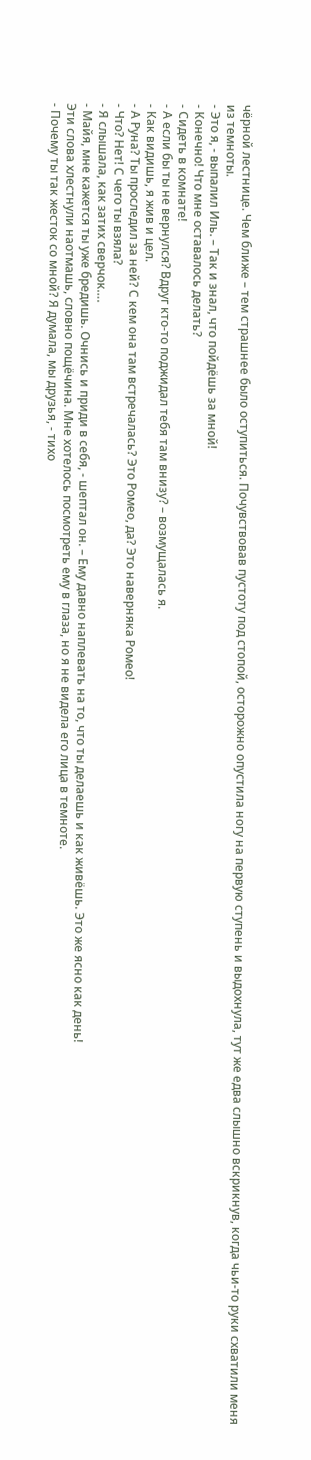чёрной лестнице. Чем ближе – тем страшнее было оступиться. Почувствовав пустоту под стопой, осторожно опустила ногу на первую ступень и выдохнула, тут же едва слышно вскрикнув, когда чьи-то руки схватили меня из темноты.
- Это я, - выпалил Иль. – Так и знал, что пойдёшь за мной!
- Конечно! Что мне оставалось делать?
- Сидеть в комнате!
- А если бы ты не вернулся? Вдруг кто-то поджидал тебя там внизу? – возмущалась я.
- Как видишь, я жив и цел.
- А Руна? Ты проследил за ней? С кем она там встречалась? Это Ромео, да? Это наверняка Ромео!
- Что? Нет! С чего ты взяла?
- Я слышала, как затих сверчок….
- Майя, мне кажется ты уже бредишь. Очнись и приди в себя, - шептал он. – Ему давно наплевать на то, что ты делаешь и как живёшь. Это же ясно как день!
Эти слова хлестнули наотмашь, словно пощёчина. Мне хотелось посмотреть ему в глаза, но я не видела его лица в темноте.
- Почему ты так жесток со мной? Я думала, мы друзья, - тихо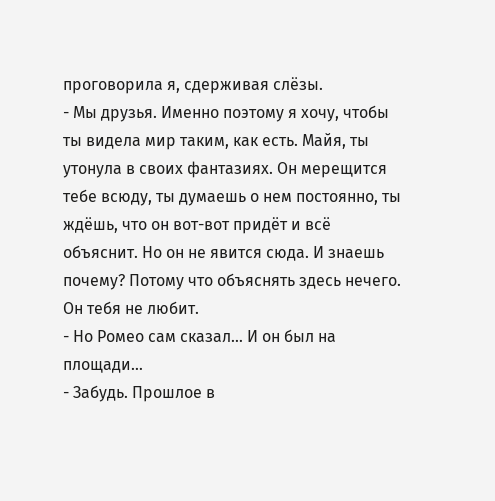проговорила я, сдерживая слёзы.
- Мы друзья. Именно поэтому я хочу, чтобы ты видела мир таким, как есть. Майя, ты утонула в своих фантазиях. Он мерещится тебе всюду, ты думаешь о нем постоянно, ты ждёшь, что он вот-вот придёт и всё объяснит. Но он не явится сюда. И знаешь почему? Потому что объяснять здесь нечего. Он тебя не любит.
- Но Ромео сам сказал… И он был на площади…
- Забудь. Прошлое в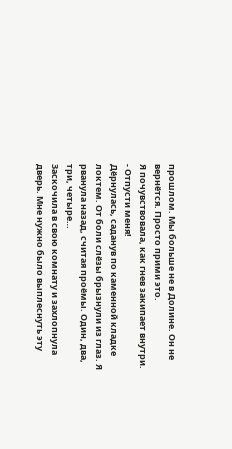прошлом. Мы больше не в Долине. Он не вернётся. Просто прими это.
Я почувствовала, как гнев закипает внутри.
- Отпусти меня!
Дёрнулась, саданув по каменной кладке локтем. От боли слёзы брызнули из глаз. Я рванула назад, считая проёмы. Один, два, три, четыре…
Заскочила в свою комнату и захлопнула дверь. Мне нужно было выплеснуть эту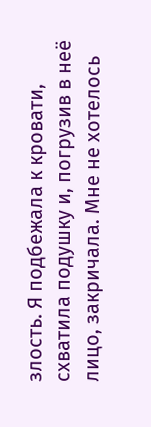злость. Я подбежала к кровати, схватила подушку и, погрузив в неё лицо, закричала. Мне не хотелось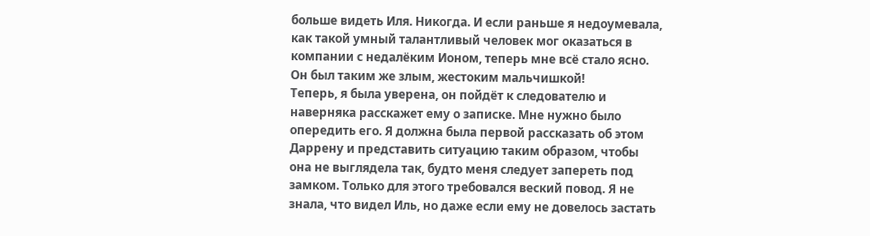больше видеть Иля. Никогда. И если раньше я недоумевала, как такой умный талантливый человек мог оказаться в компании с недалёким Ионом, теперь мне всё стало ясно. Он был таким же злым, жестоким мальчишкой!
Теперь, я была уверена, он пойдёт к следователю и наверняка расскажет ему о записке. Мне нужно было опередить его. Я должна была первой рассказать об этом Даррену и представить ситуацию таким образом, чтобы она не выглядела так, будто меня следует запереть под замком. Только для этого требовался веский повод. Я не знала, что видел Иль, но даже если ему не довелось застать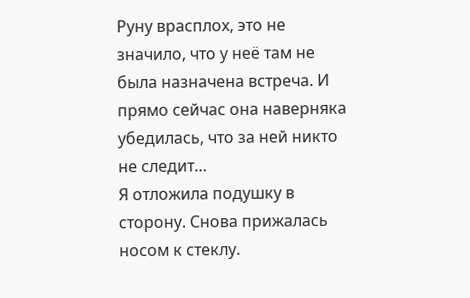Руну врасплох, это не значило, что у неё там не была назначена встреча. И прямо сейчас она наверняка убедилась, что за ней никто не следит…
Я отложила подушку в сторону. Снова прижалась носом к стеклу.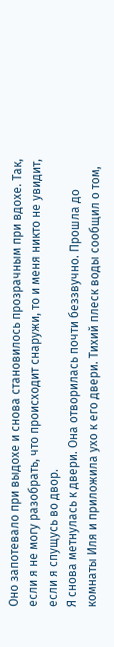Оно запотевало при выдохе и снова становилось прозрачным при вдохе. Так, если я не могу разобрать, что происходит снаружи, то и меня никто не увидит, если я спущусь во двор.
Я снова метнулась к двери. Она отворилась почти беззвучно. Прошла до комнаты Иля и приложила ухо к его двери. Тихий плеск воды сообщил о том,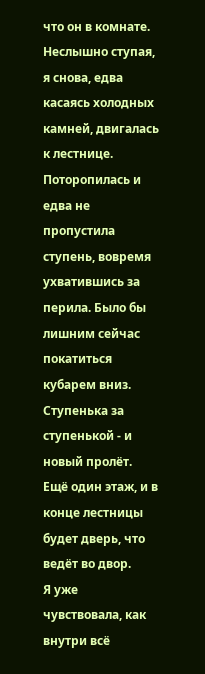что он в комнате.
Неслышно ступая, я снова, едва касаясь холодных камней, двигалась к лестнице. Поторопилась и едва не пропустила ступень, вовремя ухватившись за перила. Было бы лишним сейчас покатиться кубарем вниз.
Ступенька за ступенькой - и новый пролёт. Ещё один этаж, и в конце лестницы будет дверь, что ведёт во двор.
Я уже чувствовала, как внутри всё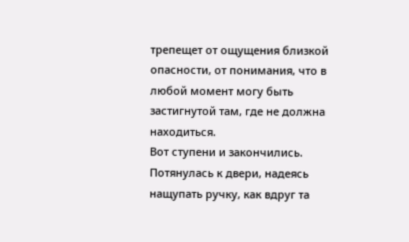трепещет от ощущения близкой опасности, от понимания, что в любой момент могу быть застигнутой там, где не должна находиться.
Вот ступени и закончились.
Потянулась к двери, надеясь нащупать ручку, как вдруг та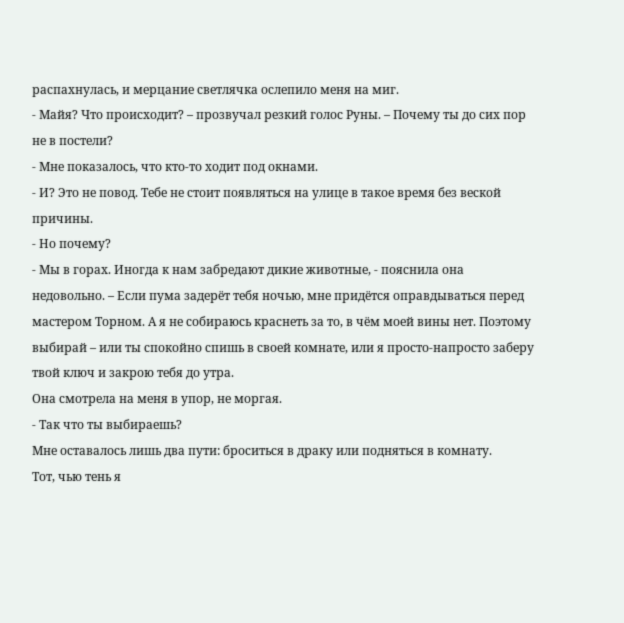распахнулась, и мерцание светлячка ослепило меня на миг.
- Майя? Что происходит? – прозвучал резкий голос Руны. – Почему ты до сих пор не в постели?
- Мне показалось, что кто-то ходит под окнами.
- И? Это не повод. Тебе не стоит появляться на улице в такое время без веской причины.
- Но почему?
- Мы в горах. Иногда к нам забредают дикие животные, - пояснила она недовольно. – Если пума задерёт тебя ночью, мне придётся оправдываться перед мастером Торном. А я не собираюсь краснеть за то, в чём моей вины нет. Поэтому выбирай – или ты спокойно спишь в своей комнате, или я просто-напросто заберу твой ключ и закрою тебя до утра.
Она смотрела на меня в упор, не моргая.
- Так что ты выбираешь?
Мне оставалось лишь два пути: броситься в драку или подняться в комнату.
Тот, чью тень я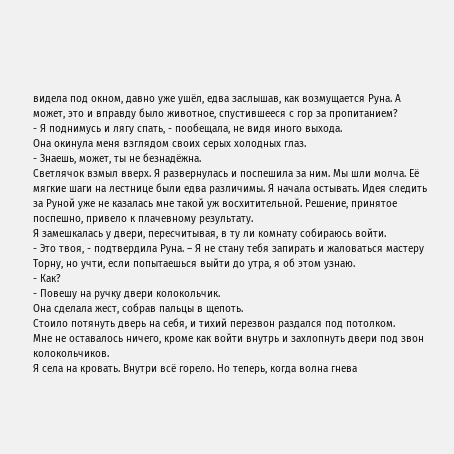видела под окном, давно уже ушёл, едва заслышав, как возмущается Руна. А может, это и вправду было животное, спустившееся с гор за пропитанием?
- Я поднимусь и лягу спать, - пообещала, не видя иного выхода.
Она окинула меня взглядом своих серых холодных глаз.
- Знаешь, может, ты не безнадёжна.
Светлячок взмыл вверх. Я развернулась и поспешила за ним. Мы шли молча. Её мягкие шаги на лестнице были едва различимы. Я начала остывать. Идея следить за Руной уже не казалась мне такой уж восхитительной. Решение, принятое поспешно, привело к плачевному результату.
Я замешкалась у двери, пересчитывая, в ту ли комнату собираюсь войти.
- Это твоя, - подтвердила Руна. – Я не стану тебя запирать и жаловаться мастеру Торну, но учти, если попытаешься выйти до утра, я об этом узнаю.
- Как?
- Повешу на ручку двери колокольчик.
Она сделала жест, собрав пальцы в щепоть.
Стоило потянуть дверь на себя, и тихий перезвон раздался под потолком.
Мне не оставалось ничего, кроме как войти внутрь и захлопнуть двери под звон колокольчиков.
Я села на кровать. Внутри всё горело. Но теперь, когда волна гнева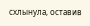схлынула, оставив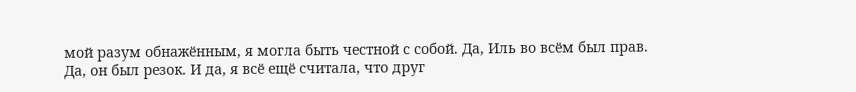мой разум обнажённым, я могла быть честной с собой. Да, Иль во всём был прав. Да, он был резок. И да, я всё ещё считала, что друг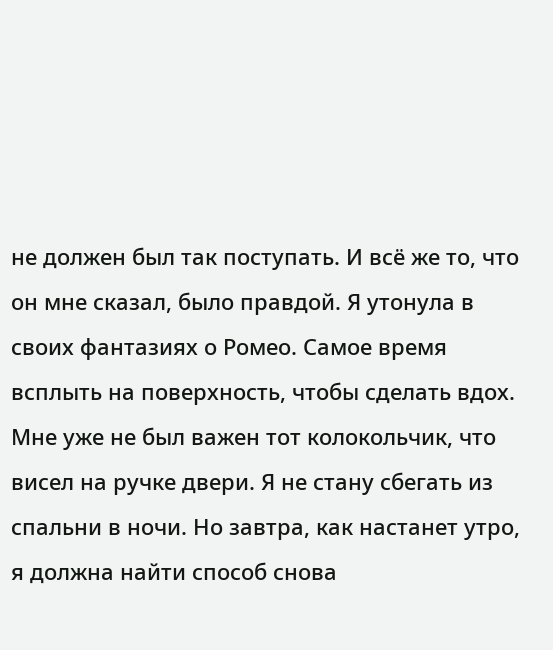не должен был так поступать. И всё же то, что он мне сказал, было правдой. Я утонула в своих фантазиях о Ромео. Самое время всплыть на поверхность, чтобы сделать вдох. Мне уже не был важен тот колокольчик, что висел на ручке двери. Я не стану сбегать из спальни в ночи. Но завтра, как настанет утро, я должна найти способ снова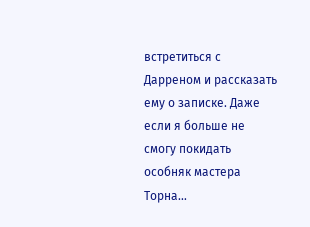встретиться с Дарреном и рассказать ему о записке. Даже если я больше не смогу покидать особняк мастера Торна…